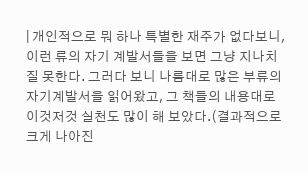| 개인적으로 뭐 하나 특별한 재주가 없다보니, 이런 류의 자기 계발서들을 보면 그냥 지나치질 못한다. 그러다 보니 나름대로 많은 부류의 자기계발서을 읽어왔고, 그 책들의 내용대로 이것저것 실천도 많이 해 보았다.(결과적으로 크게 나아진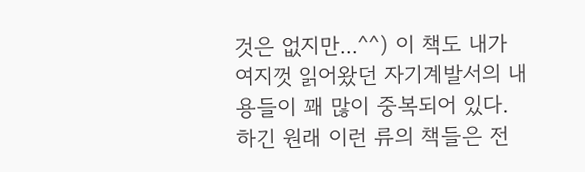것은 없지만...^^) 이 책도 내가 여지껏 읽어왔던 자기계발서의 내용들이 꽤 많이 중복되어 있다. 하긴 원래 이런 류의 책들은 전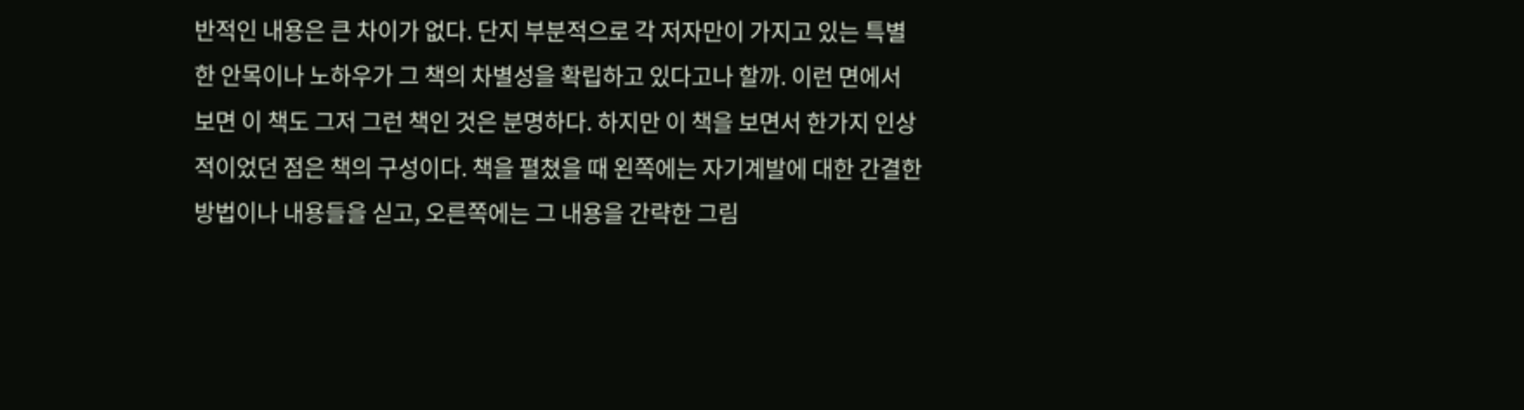반적인 내용은 큰 차이가 없다. 단지 부분적으로 각 저자만이 가지고 있는 특별한 안목이나 노하우가 그 책의 차별성을 확립하고 있다고나 할까. 이런 면에서 보면 이 책도 그저 그런 책인 것은 분명하다. 하지만 이 책을 보면서 한가지 인상적이었던 점은 책의 구성이다. 책을 펼쳤을 때 왼쪽에는 자기계발에 대한 간결한 방법이나 내용들을 싣고, 오른쪽에는 그 내용을 간략한 그림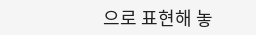으로 표현해 놓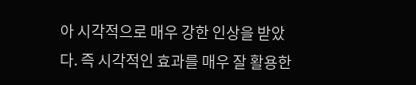아 시각적으로 매우 강한 인상을 받았다. 즉 시각적인 효과를 매우 잘 활용한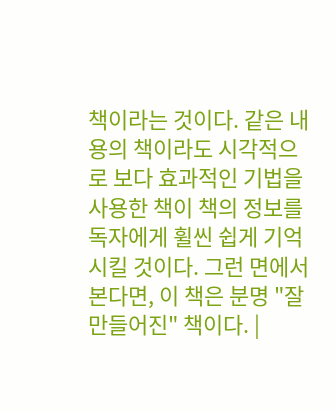책이라는 것이다. 같은 내용의 책이라도 시각적으로 보다 효과적인 기법을 사용한 책이 책의 정보를 독자에게 휠씬 쉽게 기억시킬 것이다. 그런 면에서 본다면, 이 책은 분명 "잘 만들어진" 책이다. |